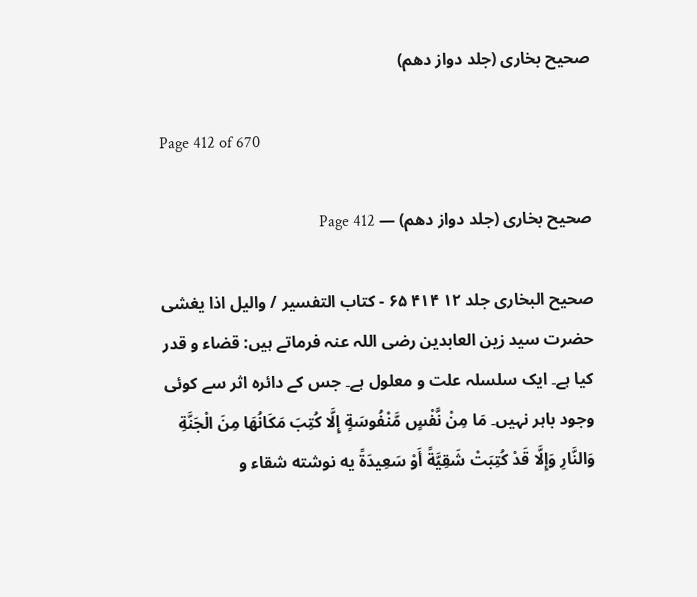صحیح بخاری (جلد دواز دھم)

Page 412 of 670

صحیح بخاری (جلد دواز دھم) — Page 412

صحیح البخاری جلد ۱۲ ۴۱۴ ۶۵ - كتاب التفسير / واليل اذا يغشى حضرت سید زین العابدین رضی اللہ عنہ فرماتے ہیں: قضاء و قدر کیا ہے۔ ایک سلسلہ علت و معلول ہے۔ جس کے دائرہ اثر سے کوئی وجود باہر نہیں۔ مَا مِنْ نَّفْسٍ مَّنْفُوسَةٍ إِلَّا كُتِبَ مَكَانُهَا مِنَ الْجَنَّةِ وَالنَّارِ وَإِلَّا قَدْ كُتِبَتْ شَقِيَّةً أَوْ سَعِيدَةً یه نوشته شقاء و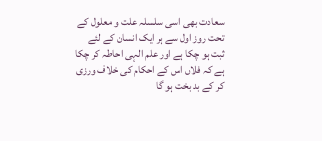سعادت بھی اسی سلسلہ علت و معلول کے تحت روز اول سے ہر ایک انسان کے لئے ثبت ہو چکا ہے اور علم الہی احاطہ کر چکا ہے کہ فلاں اس کے احکام کی خلاف ورزی کر کے بد بخت ہو گا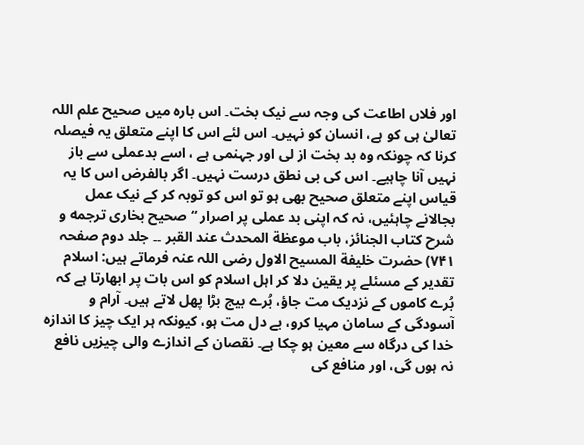اور فلاں اطاعت کی وجہ سے نیک بخت۔ اس بارہ میں صحیح علم اللہ تعالیٰ ہی کو ہے، انسان کو نہیں۔ اس لئے اس کا اپنے متعلق یہ فیصلہ کرنا کہ چونکہ وہ بد بخت از لی اور جہنمی ہے ، اسے بدعملی سے باز نہیں آنا چاہیے۔ اس کی بی نطق درست نہیں۔ اگر بالفرض اس کا یہ قیاس اپنے متعلق صحیح بھی ہو تو اس کو توبہ کر کے نیک عمل بجالانے چاہئیں، نہ کہ اپنی بد عملی پر اصرار “ صحیح بخاری ترجمه و شرح كتاب الجنائز، باب موعظة المحدث عند القبر ۔۔ جلد دوم صفحہ ۷۴۱) حضرت خلیفة المسیح الاول رضی اللہ عنہ فرماتے ہیں: اسلام تقدیر کے مسئلے پر یقین دلا کر اہل اسلام کو اس بات پر ابھارتا ہے کہ بُرے کاموں کے نزدیک مت جاؤ، بُرے بیج بڑا پھل لاتے ہیں۔ آرام و آسودگی کے سامان مہیا کرو، بے دل مت ہو، کیونکہ ہر ایک چیز کا اندازہ خدا کی درگاہ سے معین ہو چکا ہے۔ نقصان کے اندازے والی چیزیں نافع نہ ہوں گی، اور منافع کی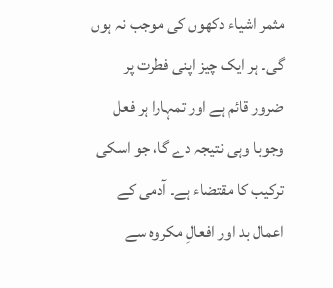مثمر اشیاء دکھوں کی موجب نہ ہوں گی۔ ہر ایک چیز اپنی فطرت پر ضرور قائم ہے اور تمہارا ہر فعل وجوبا وہی نتیجہ دے گا، جو اسکی ترکیب کا مقتضاء ہے۔ آدمی کے اعمال بد اور افعالِ مکروہ سے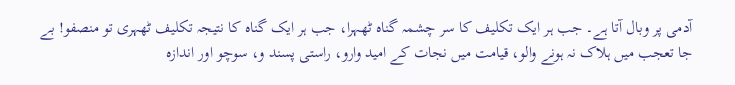آدمی پر وبال آتا ہے۔ جب ہر ایک تکلیف کا سر چشمہ گناہ ٹھہرا، جب ہر ایک گناہ کا نتیجہ تکلیف ٹھہری تو منصفو! بے جا تعجب میں ہلاک نہ ہونے والو، قیامت میں نجات کے امید وارو، راستی پسند و، سوچو اور اندازہ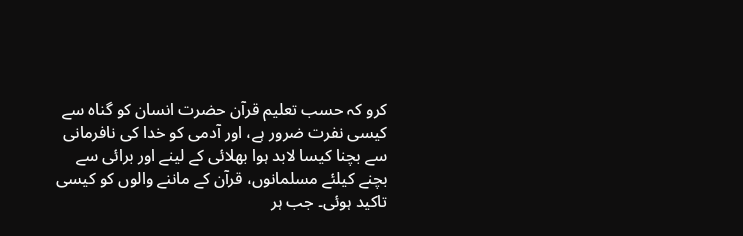کرو کہ حسب تعلیم قرآن حضرت انسان کو گناہ سے کیسی نفرت ضرور ہے، اور آدمی کو خدا کی نافرمانی سے بچنا کیسا لابد ہوا بھلائی کے لینے اور برائی سے بچنے کیلئے مسلمانوں، قرآن کے ماننے والوں کو کیسی تاکید ہوئی۔ جب ہر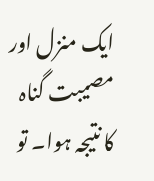ایک منزل اور مصیبت گناہ کا نتیجہ ہوا۔ تو